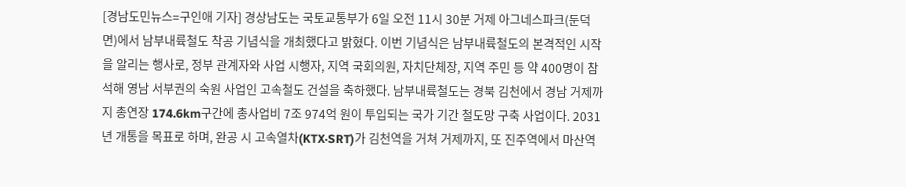[경남도민뉴스=구인애 기자] 경상남도는 국토교통부가 6일 오전 11시 30분 거제 아그네스파크(둔덕면)에서 남부내륙철도 착공 기념식을 개최했다고 밝혔다. 이번 기념식은 남부내륙철도의 본격적인 시작을 알리는 행사로, 정부 관계자와 사업 시행자, 지역 국회의원, 자치단체장, 지역 주민 등 약 400명이 참석해 영남 서부권의 숙원 사업인 고속철도 건설을 축하했다. 남부내륙철도는 경북 김천에서 경남 거제까지 총연장 174.6km구간에 총사업비 7조 974억 원이 투입되는 국가 기간 철도망 구축 사업이다. 2031년 개통을 목표로 하며, 완공 시 고속열차(KTX·SRT)가 김천역을 거쳐 거제까지, 또 진주역에서 마산역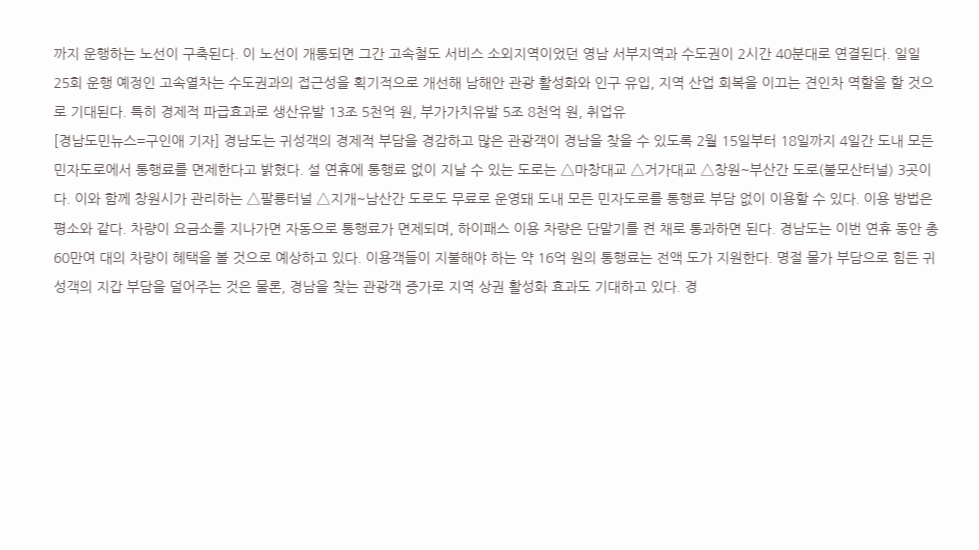까지 운행하는 노선이 구축된다. 이 노선이 개통되면 그간 고속철도 서비스 소외지역이었던 영남 서부지역과 수도권이 2시간 40분대로 연결된다. 일일 25회 운행 예정인 고속열차는 수도권과의 접근성을 획기적으로 개선해 남해안 관광 활성화와 인구 유입, 지역 산업 회복을 이끄는 견인차 역할을 할 것으로 기대된다. 특히 경제적 파급효과로 생산유발 13조 5천억 원, 부가가치유발 5조 8천억 원, 취업유
[경남도민뉴스=구인애 기자] 경남도는 귀성객의 경제적 부담을 경감하고 많은 관광객이 경남을 찾을 수 있도록 2월 15일부터 18일까지 4일간 도내 모든 민자도로에서 통행료를 면제한다고 밝혔다. 설 연휴에 통행료 없이 지날 수 있는 도로는 △마창대교 △거가대교 △창원~부산간 도로(불모산터널) 3곳이다. 이와 함께 창원시가 관리하는 △팔룡터널 △지개~남산간 도로도 무료로 운영돼 도내 모든 민자도로를 통행료 부담 없이 이용할 수 있다. 이용 방법은 평소와 같다. 차량이 요금소를 지나가면 자동으로 통행료가 면제되며, 하이패스 이용 차량은 단말기를 켠 채로 통과하면 된다. 경남도는 이번 연휴 동안 총 60만여 대의 차량이 혜택을 볼 것으로 예상하고 있다. 이용객들이 지불해야 하는 약 16억 원의 통행료는 전액 도가 지원한다. 명절 물가 부담으로 힘든 귀성객의 지갑 부담을 덜어주는 것은 물론, 경남을 찾는 관광객 증가로 지역 상권 활성화 효과도 기대하고 있다. 경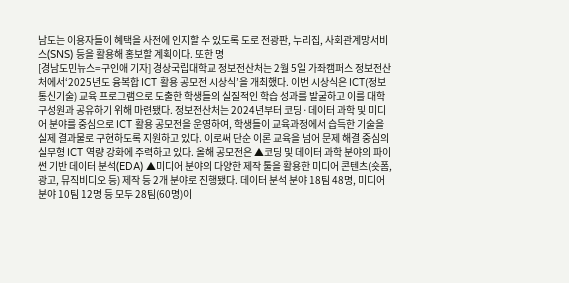남도는 이용자들이 혜택을 사전에 인지할 수 있도록 도로 전광판, 누리집, 사회관계망서비스(SNS) 등을 활용해 홍보할 계획이다. 또한 명
[경남도민뉴스=구인애 기자] 경상국립대학교 정보전산처는 2월 5일 가좌캠퍼스 정보전산처에서‘2025년도 융복합 ICT 활용 공모전 시상식’을 개최했다. 이번 시상식은 ICT(정보통신기술) 교육 프로그램으로 도출한 학생들의 실질적인 학습 성과를 발굴하고 이를 대학 구성원과 공유하기 위해 마련됐다. 정보전산처는 2024년부터 코딩·데이터 과학 및 미디어 분야를 중심으로 ICT 활용 공모전을 운영하여, 학생들이 교육과정에서 습득한 기술을 실제 결과물로 구현하도록 지원하고 있다. 이로써 단순 이론 교육을 넘어 문제 해결 중심의 실무형 ICT 역량 강화에 주력하고 있다. 올해 공모전은 ▲코딩 및 데이터 과학 분야의 파이썬 기반 데이터 분석(EDA) ▲미디어 분야의 다양한 제작 툴을 활용한 미디어 콘텐츠(숏폼, 광고, 뮤직비디오 등) 제작 등 2개 분야로 진행됐다. 데이터 분석 분야 18팀 48명, 미디어 분야 10팀 12명 등 모두 28팀(60명)이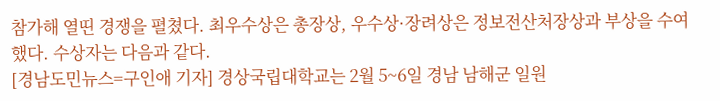참가해 열띤 경쟁을 펼쳤다. 최우수상은 총장상, 우수상·장려상은 정보전산처장상과 부상을 수여했다. 수상자는 다음과 같다.
[경남도민뉴스=구인애 기자] 경상국립대학교는 2월 5~6일 경남 남해군 일원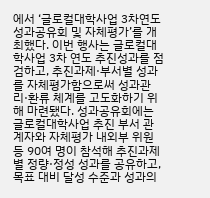에서 ‘글로컬대학사업 3차연도 성과공유회 및 자체평가’를 개최했다. 이번 행사는 글로컬대학사업 3차 연도 추진성과를 점검하고, 추진과제·부서별 성과를 자체평가함으로써 성과관리·환류 체계를 고도화하기 위해 마련됐다. 성과공유회에는 글로컬대학사업 추진 부서 관계자와 자체평가 내외부 위원 등 90여 명이 참석해 추진과제별 정량·정성 성과를 공유하고, 목표 대비 달성 수준과 성과의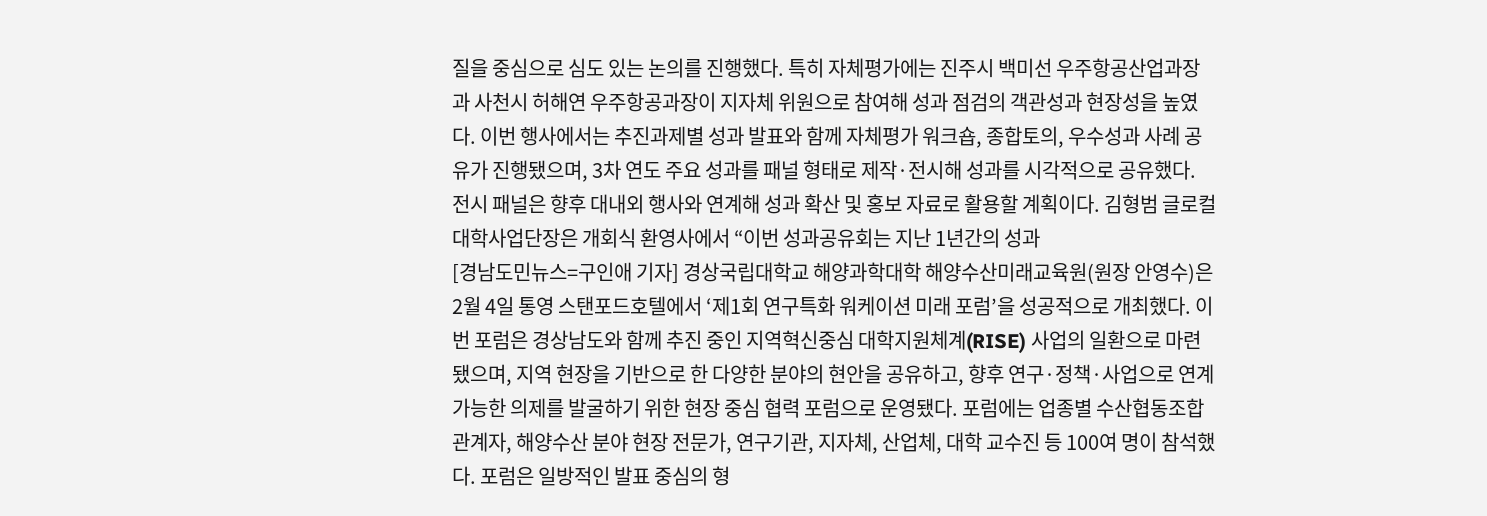질을 중심으로 심도 있는 논의를 진행했다. 특히 자체평가에는 진주시 백미선 우주항공산업과장과 사천시 허해연 우주항공과장이 지자체 위원으로 참여해 성과 점검의 객관성과 현장성을 높였다. 이번 행사에서는 추진과제별 성과 발표와 함께 자체평가 워크숍, 종합토의, 우수성과 사례 공유가 진행됐으며, 3차 연도 주요 성과를 패널 형태로 제작·전시해 성과를 시각적으로 공유했다. 전시 패널은 향후 대내외 행사와 연계해 성과 확산 및 홍보 자료로 활용할 계획이다. 김형범 글로컬대학사업단장은 개회식 환영사에서 “이번 성과공유회는 지난 1년간의 성과
[경남도민뉴스=구인애 기자] 경상국립대학교 해양과학대학 해양수산미래교육원(원장 안영수)은 2월 4일 통영 스탠포드호텔에서 ‘제1회 연구특화 워케이션 미래 포럼’을 성공적으로 개최했다. 이번 포럼은 경상남도와 함께 추진 중인 지역혁신중심 대학지원체계(RISE) 사업의 일환으로 마련됐으며, 지역 현장을 기반으로 한 다양한 분야의 현안을 공유하고, 향후 연구·정책·사업으로 연계 가능한 의제를 발굴하기 위한 현장 중심 협력 포럼으로 운영됐다. 포럼에는 업종별 수산협동조합 관계자, 해양수산 분야 현장 전문가, 연구기관, 지자체, 산업체, 대학 교수진 등 100여 명이 참석했다. 포럼은 일방적인 발표 중심의 형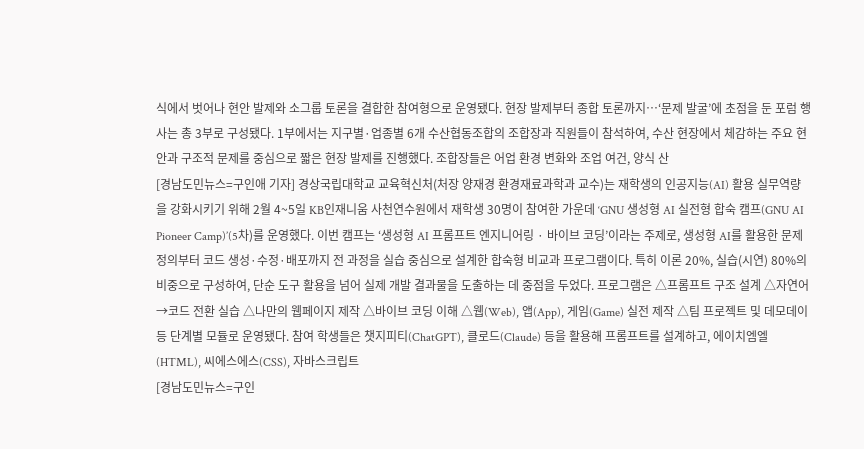식에서 벗어나 현안 발제와 소그룹 토론을 결합한 참여형으로 운영됐다. 현장 발제부터 종합 토론까지…‘문제 발굴’에 초점을 둔 포럼 행사는 총 3부로 구성됐다. 1부에서는 지구별·업종별 6개 수산협동조합의 조합장과 직원들이 참석하여, 수산 현장에서 체감하는 주요 현안과 구조적 문제를 중심으로 짧은 현장 발제를 진행했다. 조합장들은 어업 환경 변화와 조업 여건, 양식 산
[경남도민뉴스=구인애 기자] 경상국립대학교 교육혁신처(처장 양재경 환경재료과학과 교수)는 재학생의 인공지능(AI) 활용 실무역량을 강화시키기 위해 2월 4~5일 KB인재니움 사천연수원에서 재학생 30명이 참여한 가운데 ‘GNU 생성형 AI 실전형 합숙 캠프(GNU AI Pioneer Camp)’(5차)를 운영했다. 이번 캠프는 ‘생성형 AI 프롬프트 엔지니어링 · 바이브 코딩’이라는 주제로, 생성형 AI를 활용한 문제정의부터 코드 생성·수정·배포까지 전 과정을 실습 중심으로 설계한 합숙형 비교과 프로그램이다. 특히 이론 20%, 실습(시연) 80%의 비중으로 구성하여, 단순 도구 활용을 넘어 실제 개발 결과물을 도출하는 데 중점을 두었다. 프로그램은 △프롬프트 구조 설계 △자연어→코드 전환 실습 △나만의 웹페이지 제작 △바이브 코딩 이해 △웹(Web), 앱(App), 게임(Game) 실전 제작 △팀 프로젝트 및 데모데이 등 단계별 모듈로 운영됐다. 참여 학생들은 챗지피티(ChatGPT), 클로드(Claude) 등을 활용해 프롬프트를 설계하고, 에이치엠엘(HTML), 씨에스에스(CSS), 자바스크립트
[경남도민뉴스=구인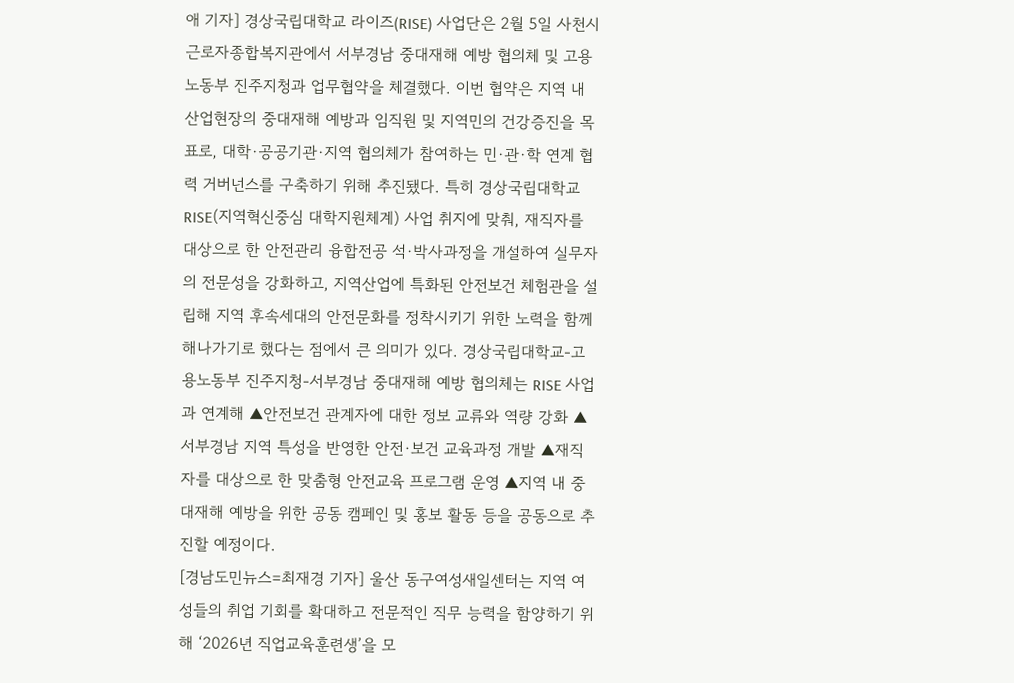애 기자] 경상국립대학교 라이즈(RISE) 사업단은 2월 5일 사천시 근로자종합복지관에서 서부경남 중대재해 예방 협의체 및 고용노동부 진주지청과 업무협약을 체결했다. 이번 협약은 지역 내 산업현장의 중대재해 예방과 임직원 및 지역민의 건강증진을 목표로, 대학·공공기관·지역 협의체가 참여하는 민·관·학 연계 협력 거버넌스를 구축하기 위해 추진됐다. 특히 경상국립대학교 RISE(지역혁신중심 대학지원체계) 사업 취지에 맞춰, 재직자를 대상으로 한 안전관리 융합전공 석·박사과정을 개설하여 실무자의 전문성을 강화하고, 지역산업에 특화된 안전보건 체험관을 설립해 지역 후속세대의 안전문화를 정착시키기 위한 노력을 함께 해나가기로 했다는 점에서 큰 의미가 있다. 경상국립대학교-고용노동부 진주지청-서부경남 중대재해 예방 협의체는 RISE 사업과 연계해 ▲안전보건 관계자에 대한 정보 교류와 역량 강화 ▲서부경남 지역 특성을 반영한 안전·보건 교육과정 개발 ▲재직자를 대상으로 한 맞춤형 안전교육 프로그램 운영 ▲지역 내 중대재해 예방을 위한 공동 캠페인 및 홍보 활동 등을 공동으로 추진할 예정이다.
[경남도민뉴스=최재경 기자] 울산 동구여성새일센터는 지역 여성들의 취업 기회를 확대하고 전문적인 직무 능력을 함양하기 위해 ‘2026년 직업교육훈련생’을 모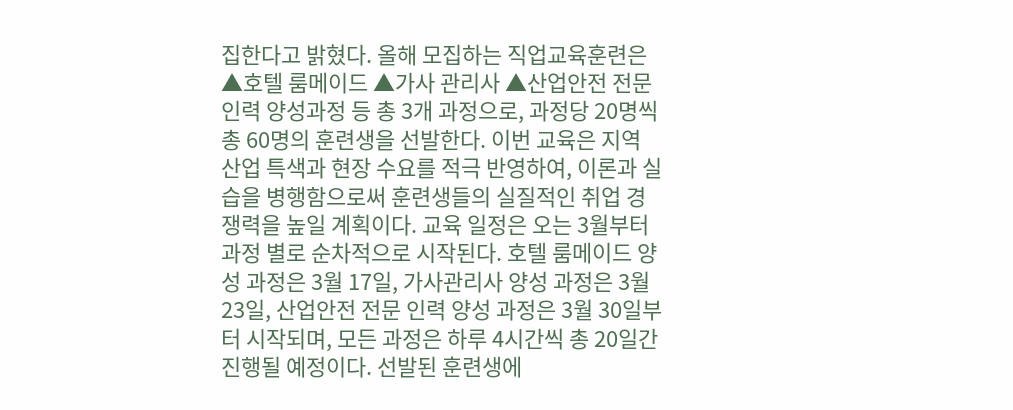집한다고 밝혔다. 올해 모집하는 직업교육훈련은 ▲호텔 룸메이드 ▲가사 관리사 ▲산업안전 전문 인력 양성과정 등 총 3개 과정으로, 과정당 20명씩 총 60명의 훈련생을 선발한다. 이번 교육은 지역 산업 특색과 현장 수요를 적극 반영하여, 이론과 실습을 병행함으로써 훈련생들의 실질적인 취업 경쟁력을 높일 계획이다. 교육 일정은 오는 3월부터 과정 별로 순차적으로 시작된다. 호텔 룸메이드 양성 과정은 3월 17일, 가사관리사 양성 과정은 3월 23일, 산업안전 전문 인력 양성 과정은 3월 30일부터 시작되며, 모든 과정은 하루 4시간씩 총 20일간 진행될 예정이다. 선발된 훈련생에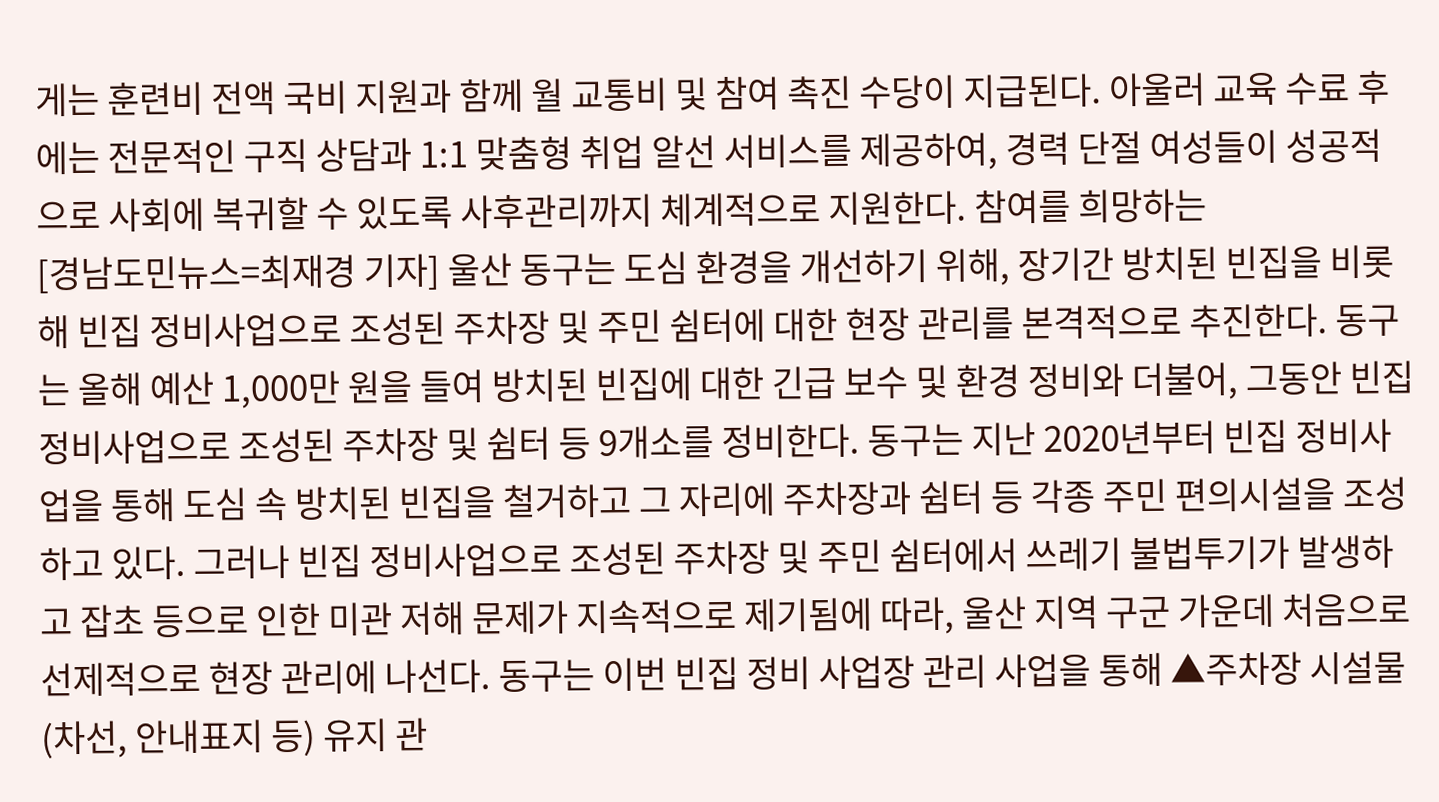게는 훈련비 전액 국비 지원과 함께 월 교통비 및 참여 촉진 수당이 지급된다. 아울러 교육 수료 후에는 전문적인 구직 상담과 1:1 맞춤형 취업 알선 서비스를 제공하여, 경력 단절 여성들이 성공적으로 사회에 복귀할 수 있도록 사후관리까지 체계적으로 지원한다. 참여를 희망하는
[경남도민뉴스=최재경 기자] 울산 동구는 도심 환경을 개선하기 위해, 장기간 방치된 빈집을 비롯해 빈집 정비사업으로 조성된 주차장 및 주민 쉼터에 대한 현장 관리를 본격적으로 추진한다. 동구는 올해 예산 1,000만 원을 들여 방치된 빈집에 대한 긴급 보수 및 환경 정비와 더불어, 그동안 빈집 정비사업으로 조성된 주차장 및 쉼터 등 9개소를 정비한다. 동구는 지난 2020년부터 빈집 정비사업을 통해 도심 속 방치된 빈집을 철거하고 그 자리에 주차장과 쉼터 등 각종 주민 편의시설을 조성하고 있다. 그러나 빈집 정비사업으로 조성된 주차장 및 주민 쉼터에서 쓰레기 불법투기가 발생하고 잡초 등으로 인한 미관 저해 문제가 지속적으로 제기됨에 따라, 울산 지역 구군 가운데 처음으로 선제적으로 현장 관리에 나선다. 동구는 이번 빈집 정비 사업장 관리 사업을 통해 ▲주차장 시설물(차선, 안내표지 등) 유지 관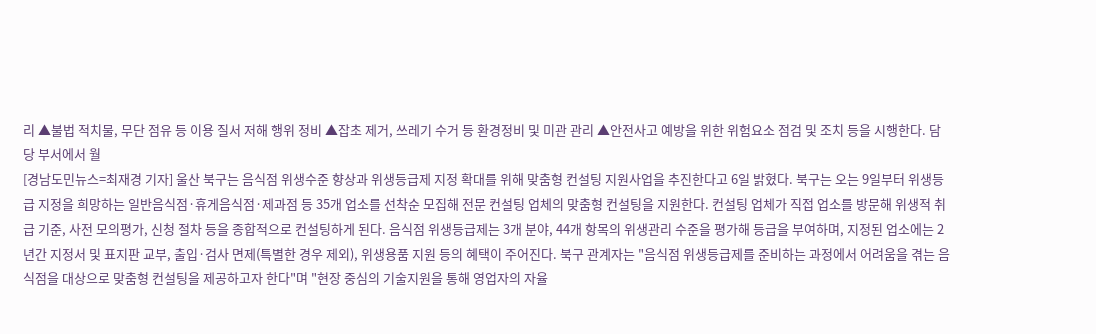리 ▲불법 적치물, 무단 점유 등 이용 질서 저해 행위 정비 ▲잡초 제거, 쓰레기 수거 등 환경정비 및 미관 관리 ▲안전사고 예방을 위한 위험요소 점검 및 조치 등을 시행한다. 담당 부서에서 월
[경남도민뉴스=최재경 기자] 울산 북구는 음식점 위생수준 향상과 위생등급제 지정 확대를 위해 맞춤형 컨설팅 지원사업을 추진한다고 6일 밝혔다. 북구는 오는 9일부터 위생등급 지정을 희망하는 일반음식점·휴게음식점·제과점 등 35개 업소를 선착순 모집해 전문 컨설팅 업체의 맞춤형 컨설팅을 지원한다. 컨설팅 업체가 직접 업소를 방문해 위생적 취급 기준, 사전 모의평가, 신청 절차 등을 종합적으로 컨설팅하게 된다. 음식점 위생등급제는 3개 분야, 44개 항목의 위생관리 수준을 평가해 등급을 부여하며, 지정된 업소에는 2년간 지정서 및 표지판 교부, 출입·검사 면제(특별한 경우 제외), 위생용품 지원 등의 혜택이 주어진다. 북구 관계자는 "음식점 위생등급제를 준비하는 과정에서 어려움을 겪는 음식점을 대상으로 맞춤형 컨설팅을 제공하고자 한다"며 "현장 중심의 기술지원을 통해 영업자의 자율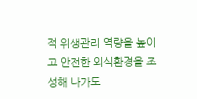적 위생관리 역량을 높이고 안전한 외식환경을 조성해 나가도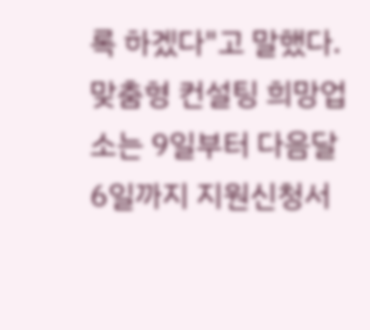록 하겠다"고 말했다. 맞춤형 컨설팅 희망업소는 9일부터 다음달 6일까지 지원신청서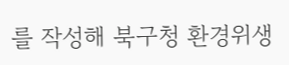를 작성해 북구청 환경위생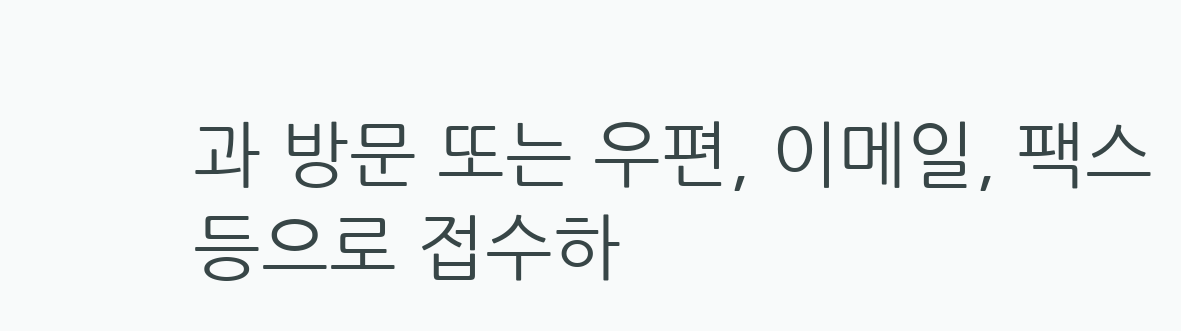과 방문 또는 우편, 이메일, 팩스 등으로 접수하